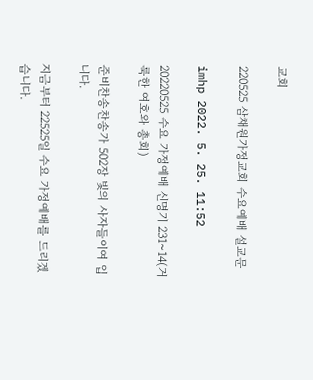교회

220525 삼채원가정교회 수요예배 설교문

imhp 2022. 5. 25. 11:52

20220525 수요 가정예배 신명기 231~14(거룩한 여호와 총회)

준비찬송찬송가 502장 빛의 사자들이여 입니다.

지금부터 22525일 수요 가정예배를 드리겠습니다.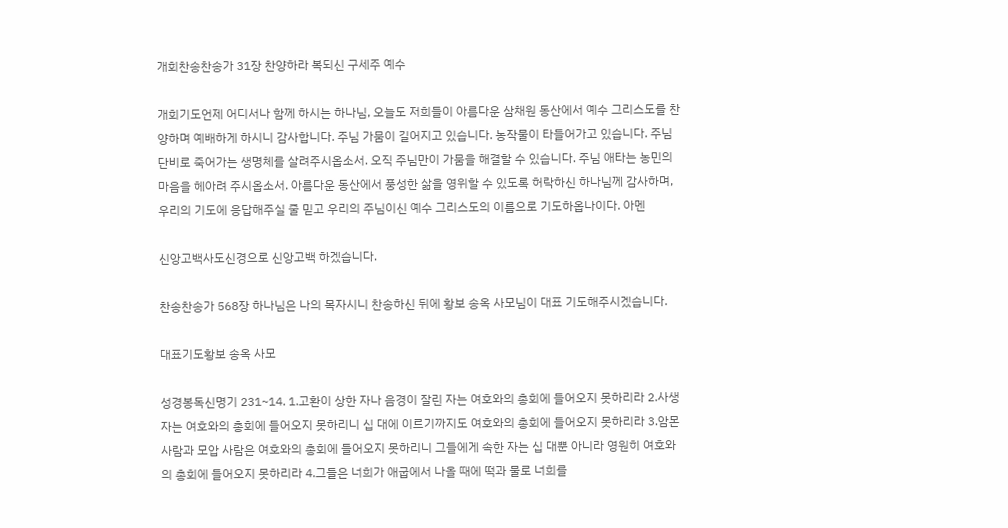개회찬송찬송가 31장 찬양하라 복되신 구세주 예수

개회기도언제 어디서나 함께 하시는 하나님, 오늘도 저희들이 아름다운 삼채원 동산에서 예수 그리스도를 찬양하며 예배하게 하시니 감사합니다. 주님 가뭄이 길어지고 있습니다. 농작물이 타들어가고 있습니다. 주님 단비로 죽어가는 생명체를 살려주시옵소서. 오직 주님만이 가뭄을 해결할 수 있습니다. 주님 애타는 농민의 마음을 헤아려 주시옵소서. 아름다운 동산에서 풍성한 삶을 영위할 수 있도록 허락하신 하나님께 감사하며, 우리의 기도에 응답해주실 줄 믿고 우리의 주님이신 예수 그리스도의 이름으로 기도하옵나이다. 아멘

신앙고백사도신경으로 신앙고백 하겠습니다.

찬송찬송가 568장 하나님은 나의 목자시니 찬송하신 뒤에 황보 송옥 사모님이 대표 기도해주시겠습니다.

대표기도황보 송옥 사모

성경봉독신명기 231~14. 1.고환이 상한 자나 음경이 잘린 자는 여호와의 총회에 들어오지 못하리라 2.사생자는 여호와의 총회에 들어오지 못하리니 십 대에 이르기까지도 여호와의 총회에 들어오지 못하리라 3.암몬 사람과 모압 사람은 여호와의 총회에 들어오지 못하리니 그들에게 속한 자는 십 대뿐 아니라 영원히 여호와의 총회에 들어오지 못하리라 4.그들은 너희가 애굽에서 나올 때에 떡과 물로 너희를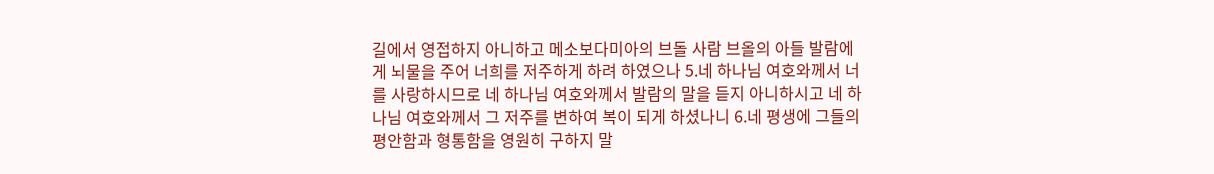길에서 영접하지 아니하고 메소보다미아의 브돌 사람 브올의 아들 발람에게 뇌물을 주어 너희를 저주하게 하려 하였으나 5.네 하나님 여호와께서 너를 사랑하시므로 네 하나님 여호와께서 발람의 말을 듣지 아니하시고 네 하나님 여호와께서 그 저주를 변하여 복이 되게 하셨나니 6.네 평생에 그들의 평안함과 형통함을 영원히 구하지 말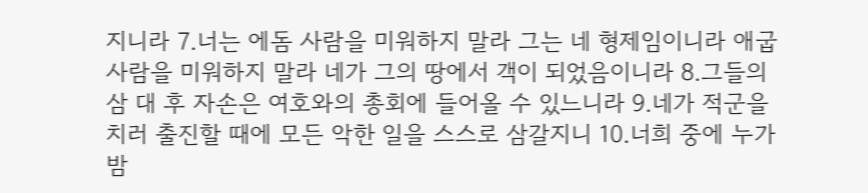지니라 7.너는 에돔 사람을 미워하지 말라 그는 네 형제임이니라 애굽 사람을 미워하지 말라 네가 그의 땅에서 객이 되었음이니라 8.그들의 삼 대 후 자손은 여호와의 총회에 들어올 수 있느니라 9.네가 적군을 치러 출진할 때에 모든 악한 일을 스스로 삼갈지니 10.너희 중에 누가 밤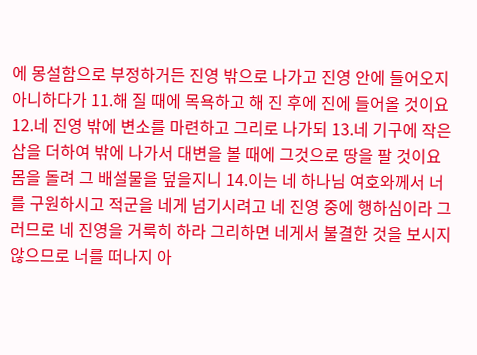에 몽설함으로 부정하거든 진영 밖으로 나가고 진영 안에 들어오지 아니하다가 11.해 질 때에 목욕하고 해 진 후에 진에 들어올 것이요 12.네 진영 밖에 변소를 마련하고 그리로 나가되 13.네 기구에 작은 삽을 더하여 밖에 나가서 대변을 볼 때에 그것으로 땅을 팔 것이요 몸을 돌려 그 배설물을 덮을지니 14.이는 네 하나님 여호와께서 너를 구원하시고 적군을 네게 넘기시려고 네 진영 중에 행하심이라 그러므로 네 진영을 거룩히 하라 그리하면 네게서 불결한 것을 보시지 않으므로 너를 떠나지 아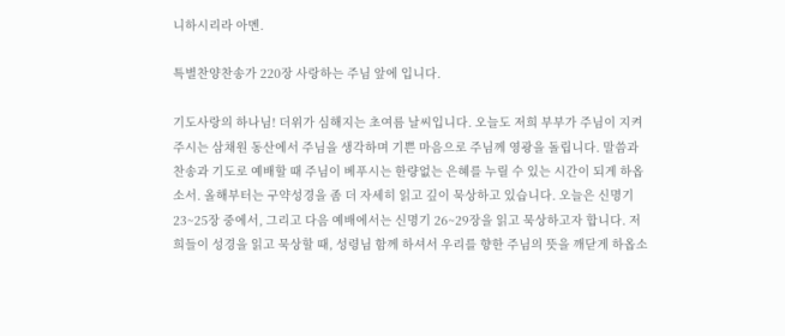니하시리라 아멘.

특별찬양찬송가 220장 사랑하는 주님 앞에 입니다.

기도사랑의 하나님! 더위가 심해지는 초여름 날씨입니다. 오늘도 저희 부부가 주님이 지켜주시는 삼채원 동산에서 주님을 생각하며 기쁜 마음으로 주님께 영광을 돌립니다. 말씀과 찬송과 기도로 예배할 때 주님이 베푸시는 한량없는 은혜를 누릴 수 있는 시간이 되게 하옵소서. 올해부터는 구약성경을 좀 더 자세히 읽고 깊이 묵상하고 있습니다. 오늘은 신명기 23~25장 중에서, 그리고 다음 예배에서는 신명기 26~29장을 읽고 묵상하고자 합니다. 저희들이 성경을 읽고 묵상할 때, 성령님 함께 하셔서 우리를 향한 주님의 뜻을 깨닫게 하옵소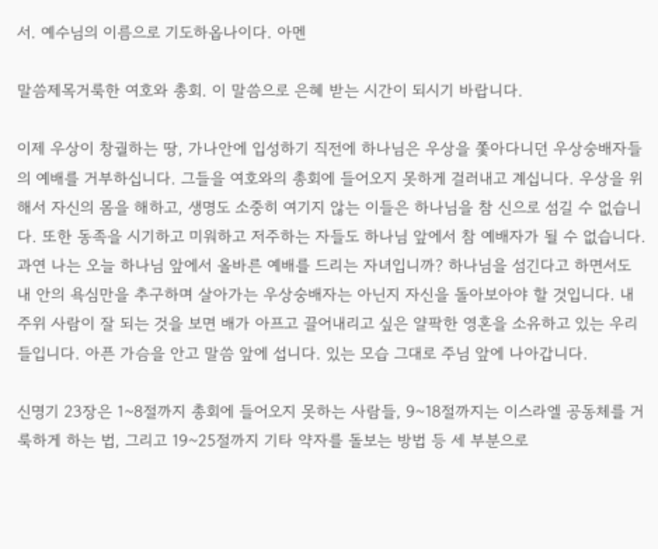서. 예수님의 이름으로 기도하옵나이다. 아멘

말씀제목거룩한 여호와 총회. 이 말씀으로 은혜 받는 시간이 되시기 바랍니다.

이제 우상이 창궐하는 땅, 가나안에 입성하기 직전에 하나님은 우상을 쫓아다니던 우상숭배자들의 예배를 거부하십니다. 그들을 여호와의 총회에 들어오지 못하게 걸러내고 계십니다. 우상을 위해서 자신의 몸을 해하고, 생명도 소중히 여기지 않는 이들은 하나님을 참 신으로 섬길 수 없습니다. 또한 동족을 시기하고 미워하고 저주하는 자들도 하나님 앞에서 참 예배자가 될 수 없습니다. 과연 나는 오늘 하나님 앞에서 올바른 예배를 드리는 자녀입니까? 하나님을 섬긴다고 하면서도 내 안의 욕심만을 추구하며 살아가는 우상숭배자는 아닌지 자신을 돌아보아야 할 것입니다. 내 주위 사람이 잘 되는 것을 보면 배가 아프고 끌어내리고 싶은 얄팍한 영혼을 소유하고 있는 우리들입니다. 아픈 가슴을 안고 말씀 앞에 섭니다. 있는 모습 그대로 주님 앞에 나아갑니다.

신명기 23장은 1~8절까지 총회에 들어오지 못하는 사람들, 9~18절까지는 이스라엘 공동체를 거룩하게 하는 법, 그리고 19~25절까지 기타 약자를 돌보는 방법 등 세 부분으로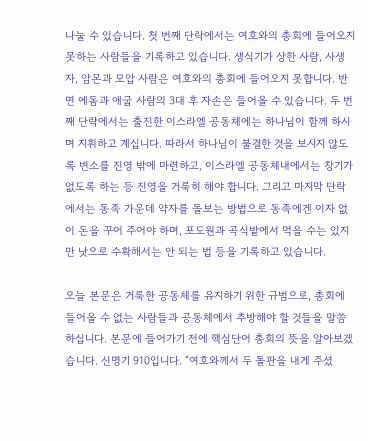나눌 수 있습니다. 첫 번째 단락에서는 여호와의 총회에 들어오지 못하는 사람들을 기록하고 있습니다. 생식기가 상한 사람, 사생자, 암몬과 모압 사람은 여호와의 총회에 들어오지 못합니다. 반면 에돔과 애굽 사람의 3대 후 자손은 들어올 수 있습니다. 두 번째 단락에서는 출진한 이스라엘 공동체에는 하나님이 함께 하시며 지휘하고 계십니다. 따라서 하나님이 불결한 것을 보시지 않도록 변소를 진영 밖에 마련하고, 이스라엘 공동체내에서는 창기가 없도록 하는 등 진영을 거룩히 해야 합니다. 그리고 마지막 단락에서는 동족 가운데 약자를 돌보는 방법으로 동족에겐 이자 없이 돈을 꾸어 주어야 하며, 포도원과 곡식밭에서 먹을 수는 있지만 낫으로 수확해서는 안 되는 법 등을 기록하고 있습니다.

오늘 본문은 거룩한 공동체를 유지하기 위한 규범으로, 총회에 들어올 수 없는 사람들과 공동체에서 추방해야 할 것들을 말씀하십니다. 본문에 들어가기 전에 핵심단어 총회의 뜻을 알아보겠습니다. 신명기 910입니다. “여호와께서 두 돌판을 내게 주셨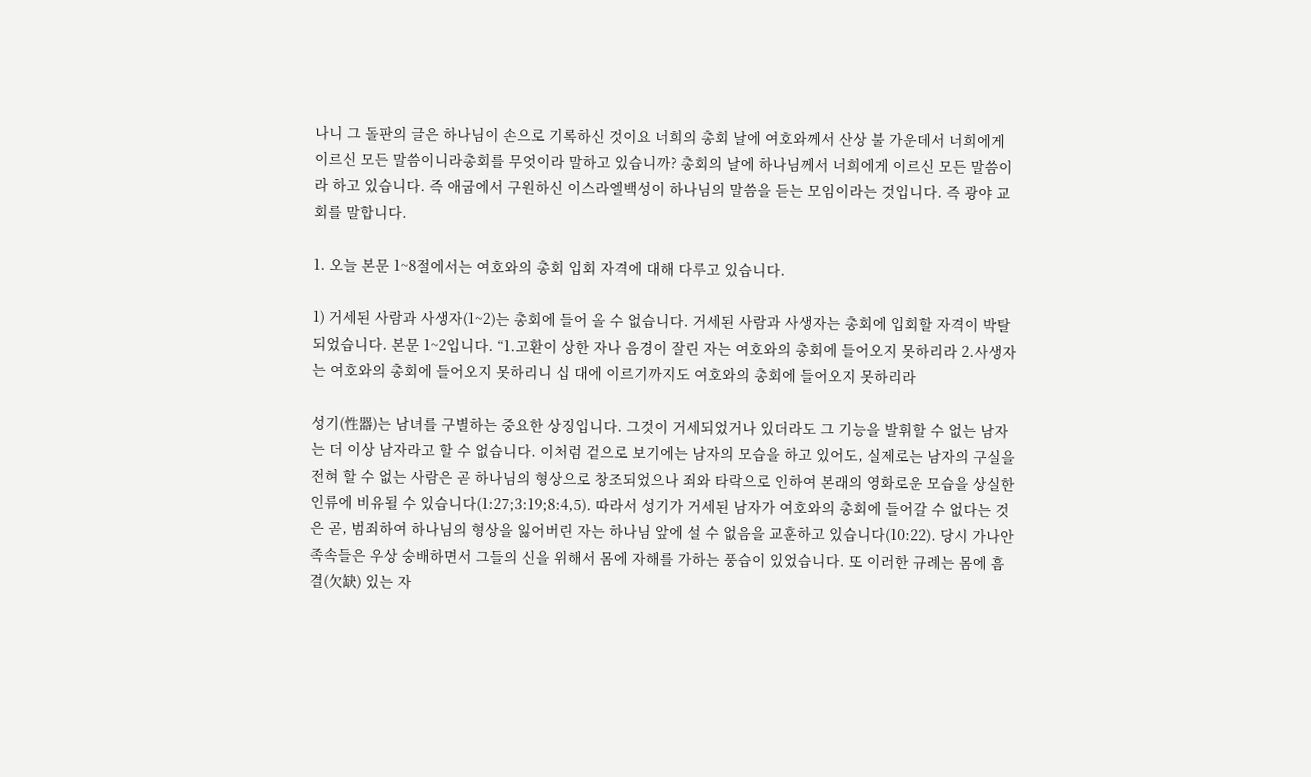나니 그 돌판의 글은 하나님이 손으로 기록하신 것이요 너희의 총회 날에 여호와께서 산상 불 가운데서 너희에게 이르신 모든 말씀이니라총회를 무엇이라 말하고 있습니까? 총회의 날에 하나님께서 너희에게 이르신 모든 말씀이라 하고 있습니다. 즉 애굽에서 구원하신 이스라엘백성이 하나님의 말씀을 듣는 모임이라는 것입니다. 즉 광야 교회를 말합니다.

1. 오늘 본문 1~8절에서는 여호와의 총회 입회 자격에 대해 다루고 있습니다.

1) 거세된 사람과 사생자(1~2)는 총회에 들어 올 수 없습니다. 거세된 사람과 사생자는 총회에 입회할 자격이 박탈되었습니다. 본문 1~2입니다. “1.고환이 상한 자나 음경이 잘린 자는 여호와의 총회에 들어오지 못하리라 2.사생자는 여호와의 총회에 들어오지 못하리니 십 대에 이르기까지도 여호와의 총회에 들어오지 못하리라

성기(性器)는 남녀를 구별하는 중요한 상징입니다. 그것이 거세되었거나 있더라도 그 기능을 발휘할 수 없는 남자는 더 이상 남자라고 할 수 없습니다. 이처럼 겉으로 보기에는 남자의 모습을 하고 있어도, 실제로는 남자의 구실을 전혀 할 수 없는 사람은 곧 하나님의 형상으로 창조되었으나 죄와 타락으로 인하여 본래의 영화로운 모습을 상실한 인류에 비유될 수 있습니다(1:27;3:19;8:4,5). 따라서 성기가 거세된 남자가 여호와의 총회에 들어갈 수 없다는 것은 곧, 범죄하여 하나님의 형상을 잃어버린 자는 하나님 앞에 설 수 없음을 교훈하고 있습니다(10:22). 당시 가나안 족속들은 우상 숭배하면서 그들의 신을 위해서 몸에 자해를 가하는 풍습이 있었습니다. 또 이러한 규례는 몸에 흠결(欠缺) 있는 자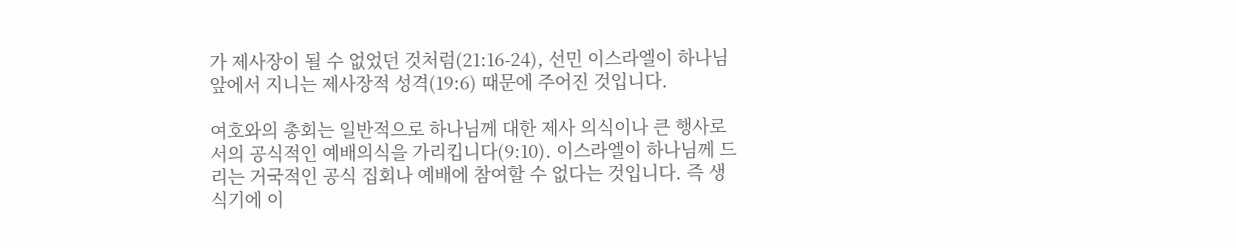가 제사장이 될 수 없었던 것처럼(21:16-24), 선민 이스라엘이 하나님 앞에서 지니는 제사장적 성격(19:6) 때문에 주어진 것입니다.

여호와의 총회는 일반적으로 하나님께 대한 제사 의식이나 큰 행사로서의 공식적인 예배의식을 가리킵니다(9:10). 이스라엘이 하나님께 드리는 거국적인 공식 집회나 예배에 참여할 수 없다는 것입니다. 즉 생식기에 이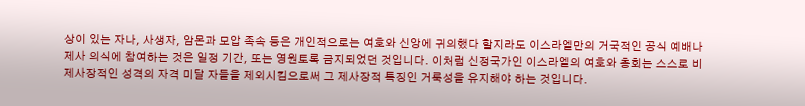상이 있는 자나, 사생자, 암몬과 모압 족속 등은 개인적으로는 여호와 신앙에 귀의했다 할지라도 이스라엘만의 거국적인 공식 예배나 제사 의식에 참여하는 것은 일정 기간, 또는 영원토록 금지되었던 것입니다. 이처럼 신정국가인 이스라엘의 여호와 총회는 스스로 비제사장적인 성격의 자격 미달 자들을 제외시킴으로써 그 제사장적 특징인 거룩성을 유지해야 하는 것입니다.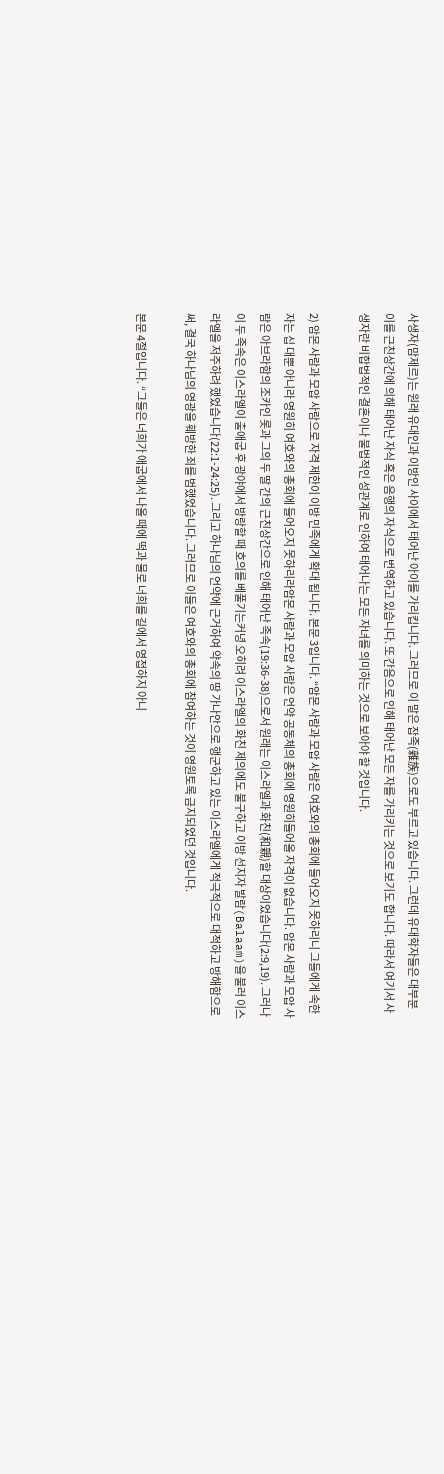사생자(맘제르)는 원래 유대인과 이방인 사이에서 태어난 아이를 가리킵니다. 그러므로 이 말은 잡족(雜族)으로도 부르고 있습니다. 그런데 유대학자들은 대부분 이를 근친상간에 의해 태어난 자식 혹은 음행의 자식으로 번역하고 있습니다. 또 간음으로 인해 태어난 모든 자를 가리키는 것으로 보기도 합니다. 따라서 여기서 사생자란 비합법적인 결혼이나 불법적인 성관계로 인하여 태어나는 모든 자녀를 의미하는 것으로 보아야 할 것입니다.

2) 암몬 사람과 모압 사람으로 자격 제한이 이방 민족에게 확대 됩니다. 본문 3입니다. “암몬 사람과 모압 사람은 여호와의 총회에 들어오지 못하리니 그들에게 속한 자는 십 대뿐 아니라 영원히 여호와의 총회에 들어오지 못하리라암몬 사람과 모압 사람은 언약 공동체의 총회에 영원히들어올 자격이 없습니다. 암몬 사람과 모압 사람은 아브라함의 조카인 롯과 그의 두 딸 간의 근친상간으로 인해 태어난 족속(19:36-38)으로서 원래는 이스라엘과 화친(和親)할 대상이었습니다(2:9,19). 그러나 이 두 족속은 이스라엘이 출애굽 후 광야에서 방랑할 때 호의를 베풀기는커녕 오히려 이스라엘의 화친 제의에도 불구하고 이방 선지자 발람(Balaam)을 불러 이스라엘을 저주하려 했었습니다(22:1-24:25). 그리고 하나님의 언약에 근거하여 약속의 땅 가나안으로 행군하고 있는 이스라엘에게 적극적으로 대적하고 방해함으로써, 결국 하나님의 영광을 훼방한 죄를 범했었습니다. 그러므로 이들은 여호와의 총회에 참여하는 것이 영원토록 금지되었던 것입니다.

본문 4절입니다. “그들은 너희가 애굽에서 나올 때에 떡과 물로 너희를 길에서 영접하지 아니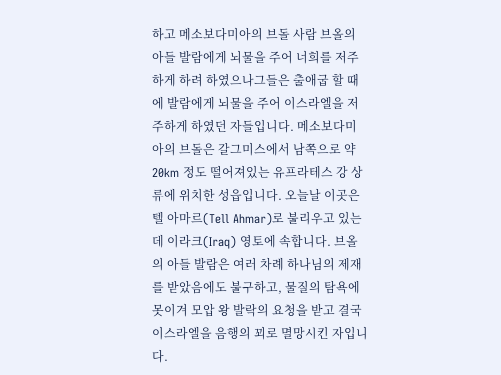하고 메소보다미아의 브돌 사람 브올의 아들 발람에게 뇌물을 주어 너희를 저주하게 하려 하였으나그들은 출애굽 할 때에 발람에게 뇌물을 주어 이스라엘을 저주하게 하였던 자들입니다. 메소보다미아의 브돌은 갈그미스에서 남쪽으로 약 20km 정도 떨어져있는 유프라테스 강 상류에 위치한 성읍입니다. 오늘날 이곳은 텔 아마르(Tell Ahmar)로 불리우고 있는데 이라크(Iraq) 영토에 속합니다. 브올의 아들 발람은 여러 차례 하나님의 제재를 받았음에도 불구하고, 물질의 탐욕에 못이겨 모압 왕 발락의 요청을 받고 결국 이스라엘을 음행의 꾀로 멸망시킨 자입니다.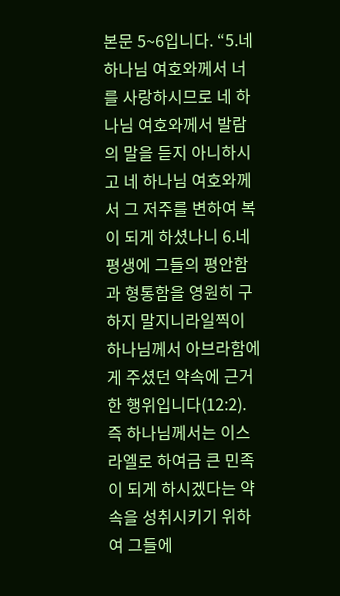본문 5~6입니다. “5.네 하나님 여호와께서 너를 사랑하시므로 네 하나님 여호와께서 발람의 말을 듣지 아니하시고 네 하나님 여호와께서 그 저주를 변하여 복이 되게 하셨나니 6.네 평생에 그들의 평안함과 형통함을 영원히 구하지 말지니라일찍이 하나님께서 아브라함에게 주셨던 약속에 근거한 행위입니다(12:2). 즉 하나님께서는 이스라엘로 하여금 큰 민족이 되게 하시겠다는 약속을 성취시키기 위하여 그들에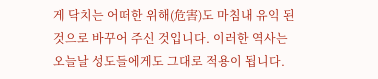게 닥치는 어떠한 위해(危害)도 마침내 유익 된 것으로 바꾸어 주신 것입니다. 이러한 역사는 오늘날 성도들에게도 그대로 적용이 됩니다.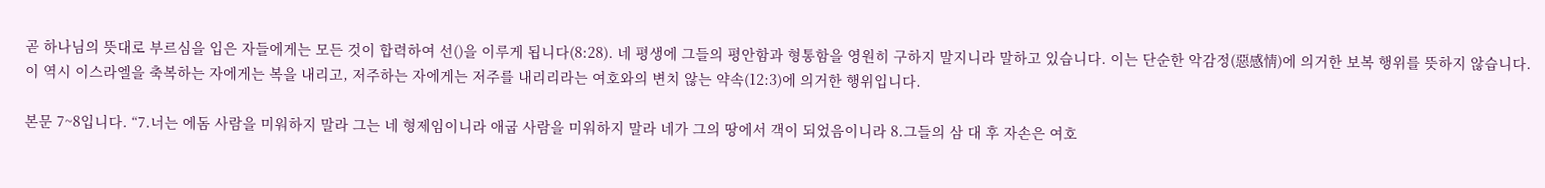곧 하나님의 뜻대로 부르심을 입은 자들에게는 모든 것이 합력하여 선()을 이루게 됩니다(8:28). 네 평생에 그들의 평안함과 형통함을 영원히 구하지 말지니라 말하고 있습니다. 이는 단순한 악감정(惡感情)에 의거한 보복 행위를 뜻하지 않습니다. 이 역시 이스라엘을 축복하는 자에게는 복을 내리고, 저주하는 자에게는 저주를 내리리라는 여호와의 변치 않는 약속(12:3)에 의거한 행위입니다.

본문 7~8입니다. “7.너는 에돔 사람을 미워하지 말라 그는 네 형제임이니라 애굽 사람을 미워하지 말라 네가 그의 땅에서 객이 되었음이니라 8.그들의 삼 대 후 자손은 여호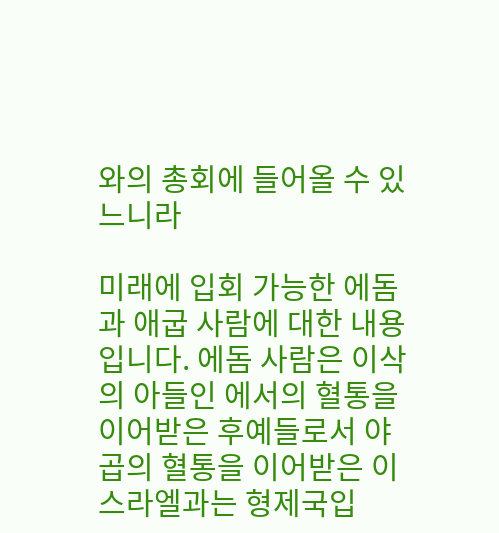와의 총회에 들어올 수 있느니라

미래에 입회 가능한 에돔과 애굽 사람에 대한 내용입니다. 에돔 사람은 이삭의 아들인 에서의 혈통을 이어받은 후예들로서 야곱의 혈통을 이어받은 이스라엘과는 형제국입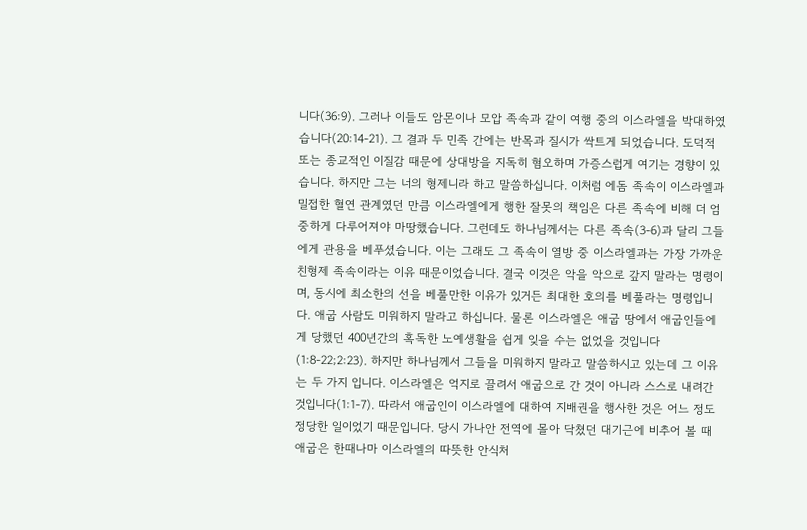니다(36:9). 그러나 이들도 암몬이나 모압 족속과 같이 여행 중의 이스라엘을 박대하였습니다(20:14-21). 그 결과 두 민족 간에는 반목과 질시가 싹트게 되었습니다. 도덕적 또는 종교적인 이질감 때문에 상대방을 지독히 혐오하며 가증스럽게 여기는 경향이 있습니다. 하지만 그는 너의 형제니라 하고 말씀하십니다. 이처럼 에돔 족속이 이스라엘과 밀접한 혈연 관계였던 만큼 이스라엘에게 행한 잘못의 책임은 다른 족속에 비해 더 엄중하게 다루어져야 마땅했습니다. 그런데도 하나님께서는 다른 족속(3-6)과 달리 그들에게 관용을 베푸셨습니다. 이는 그래도 그 족속이 열방 중 이스라엘과는 가장 가까운 친형제 족속이라는 이유 때문이었습니다. 결국 이것은 악을 악으로 갚지 말라는 명령이며, 동시에 최소한의 선을 베풀만한 이유가 있거든 최대한 호의를 베풀라는 명령입니다. 애굽 사람도 미워하지 말라고 하십니다. 물론 이스라엘은 애굽 땅에서 애굽인들에게 당했던 400년간의 혹독한 노예생활을 쉽게 잊을 수는 없었을 것입니다(1:8-22;2:23). 하지만 하나님께서 그들을 미워하지 말라고 말씀하시고 있는데 그 이유는 두 가지 입니다. 이스라엘은 억지로 끌려서 애굽으로 간 것이 아니라 스스로 내려간 것입니다(1:1-7). 따라서 애굽인이 이스라엘에 대하여 지배권을 행사한 것은 어느 정도 정당한 일이었기 때문입니다. 당시 가나안 전역에 몰아 닥쳤던 대기근에 비추어 볼 때 애굽은 한때나마 이스라엘의 따뜻한 안식처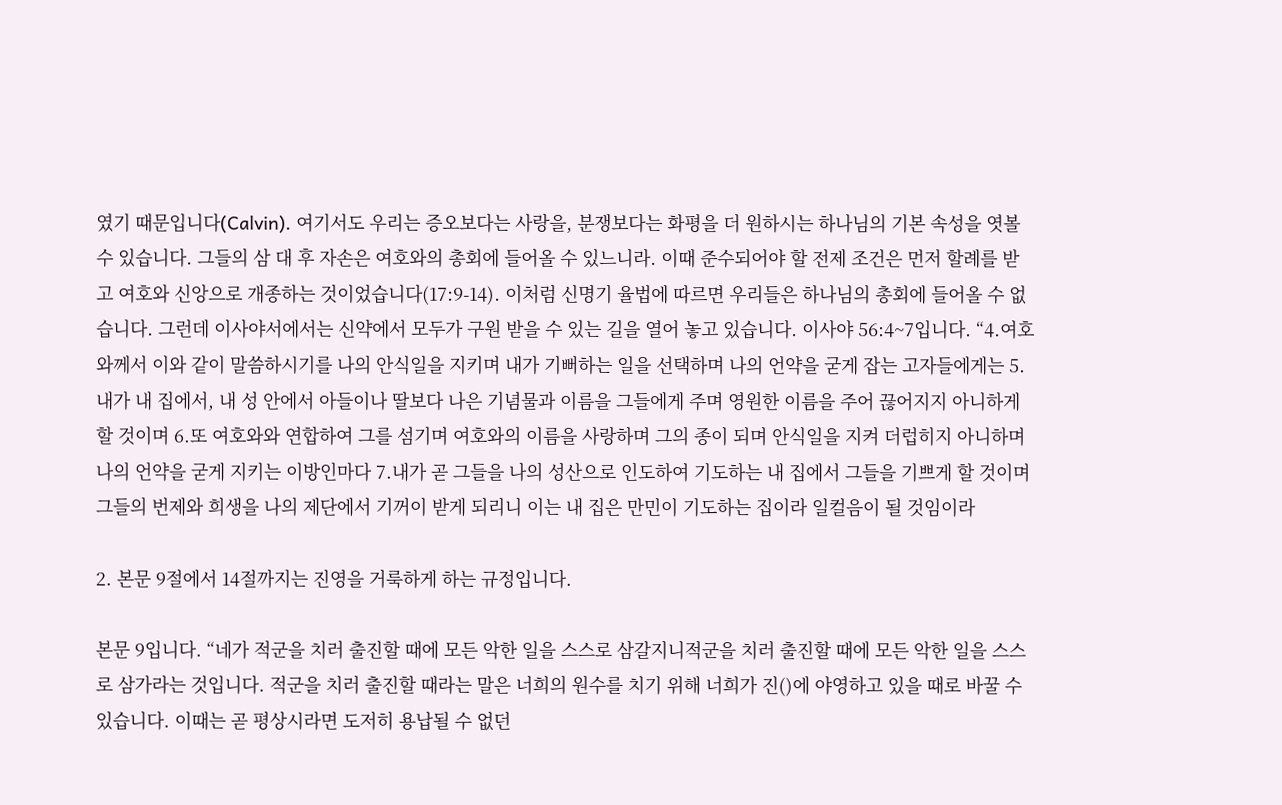였기 때문입니다(Calvin). 여기서도 우리는 증오보다는 사랑을, 분쟁보다는 화평을 더 원하시는 하나님의 기본 속성을 엿볼 수 있습니다. 그들의 삼 대 후 자손은 여호와의 총회에 들어올 수 있느니라. 이때 준수되어야 할 전제 조건은 먼저 할례를 받고 여호와 신앙으로 개종하는 것이었습니다(17:9-14). 이처럼 신명기 율법에 따르면 우리들은 하나님의 총회에 들어올 수 없습니다. 그런데 이사야서에서는 신약에서 모두가 구원 받을 수 있는 길을 열어 놓고 있습니다. 이사야 56:4~7입니다. “4.여호와께서 이와 같이 말씀하시기를 나의 안식일을 지키며 내가 기뻐하는 일을 선택하며 나의 언약을 굳게 잡는 고자들에게는 5.내가 내 집에서, 내 성 안에서 아들이나 딸보다 나은 기념물과 이름을 그들에게 주며 영원한 이름을 주어 끊어지지 아니하게 할 것이며 6.또 여호와와 연합하여 그를 섬기며 여호와의 이름을 사랑하며 그의 종이 되며 안식일을 지켜 더럽히지 아니하며 나의 언약을 굳게 지키는 이방인마다 7.내가 곧 그들을 나의 성산으로 인도하여 기도하는 내 집에서 그들을 기쁘게 할 것이며 그들의 번제와 희생을 나의 제단에서 기꺼이 받게 되리니 이는 내 집은 만민이 기도하는 집이라 일컬음이 될 것임이라

2. 본문 9절에서 14절까지는 진영을 거룩하게 하는 규정입니다.

본문 9입니다. “네가 적군을 치러 출진할 때에 모든 악한 일을 스스로 삼갈지니적군을 치러 출진할 때에 모든 악한 일을 스스로 삼가라는 것입니다. 적군을 치러 출진할 때라는 말은 너희의 원수를 치기 위해 너희가 진()에 야영하고 있을 때로 바꿀 수 있습니다. 이때는 곧 평상시라면 도저히 용납될 수 없던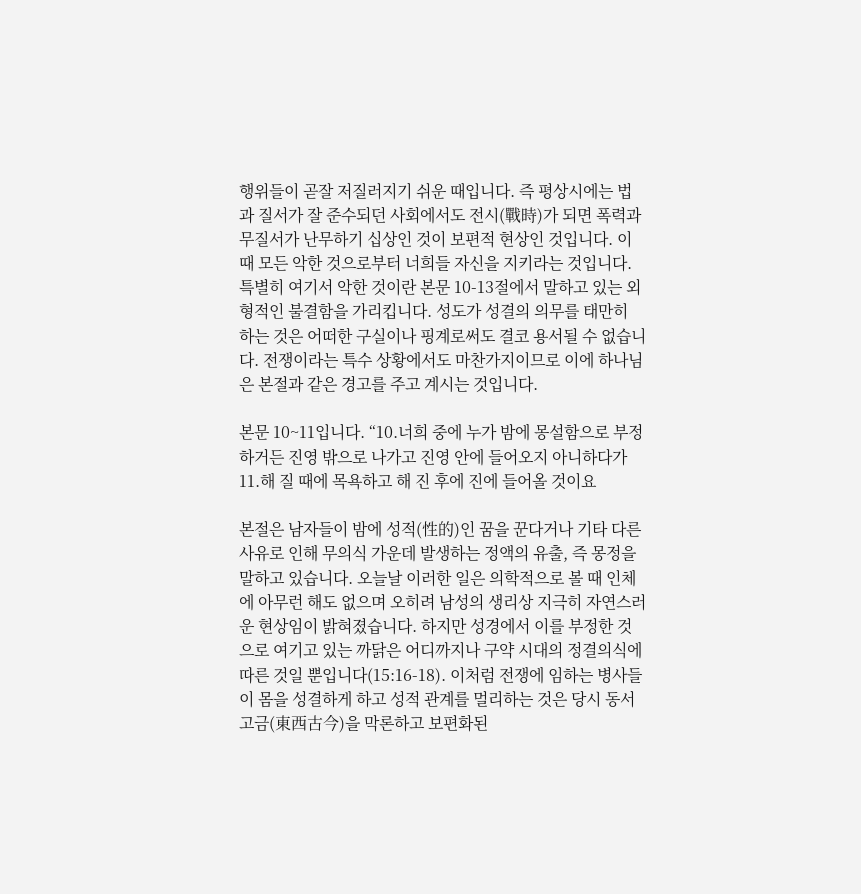행위들이 곧잘 저질러지기 쉬운 때입니다. 즉 평상시에는 법과 질서가 잘 준수되던 사회에서도 전시(戰時)가 되면 폭력과 무질서가 난무하기 십상인 것이 보편적 현상인 것입니다. 이 때 모든 악한 것으로부터 너희들 자신을 지키라는 것입니다. 특별히 여기서 악한 것이란 본문 10-13절에서 말하고 있는 외형적인 불결함을 가리킵니다. 성도가 성결의 의무를 태만히 하는 것은 어떠한 구실이나 핑계로써도 결코 용서될 수 없습니다. 전쟁이라는 특수 상황에서도 마찬가지이므로 이에 하나님은 본절과 같은 경고를 주고 계시는 것입니다.

본문 10~11입니다. “10.너희 중에 누가 밤에 몽설함으로 부정하거든 진영 밖으로 나가고 진영 안에 들어오지 아니하다가 11.해 질 때에 목욕하고 해 진 후에 진에 들어올 것이요

본절은 남자들이 밤에 성적(性的)인 꿈을 꾼다거나 기타 다른 사유로 인해 무의식 가운데 발생하는 정액의 유출, 즉 몽정을 말하고 있습니다. 오늘날 이러한 일은 의학적으로 볼 때 인체에 아무런 해도 없으며 오히려 남성의 생리상 지극히 자연스러운 현상임이 밝혀졌습니다. 하지만 성경에서 이를 부정한 것으로 여기고 있는 까닭은 어디까지나 구약 시대의 정결의식에 따른 것일 뿐입니다(15:16-18). 이처럼 전쟁에 임하는 병사들이 몸을 성결하게 하고 성적 관계를 멀리하는 것은 당시 동서고금(東西古今)을 막론하고 보편화된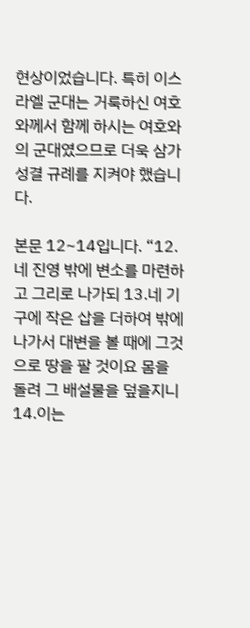현상이었습니다. 특히 이스라엘 군대는 거룩하신 여호와께서 함께 하시는 여호와의 군대였으므로 더욱 삼가 성결 규례를 지켜야 했습니다.

본문 12~14입니다. “12.네 진영 밖에 변소를 마련하고 그리로 나가되 13.네 기구에 작은 삽을 더하여 밖에 나가서 대변을 볼 때에 그것으로 땅을 팔 것이요 몸을 돌려 그 배설물을 덮을지니 14.이는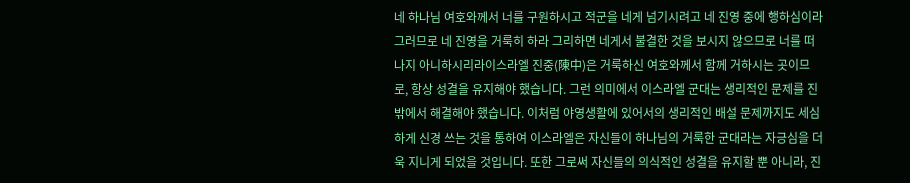네 하나님 여호와께서 너를 구원하시고 적군을 네게 넘기시려고 네 진영 중에 행하심이라 그러므로 네 진영을 거룩히 하라 그리하면 네게서 불결한 것을 보시지 않으므로 너를 떠나지 아니하시리라이스라엘 진중(陳中)은 거룩하신 여호와께서 함께 거하시는 곳이므로, 항상 성결을 유지해야 했습니다. 그런 의미에서 이스라엘 군대는 생리적인 문제를 진 밖에서 해결해야 했습니다. 이처럼 야영생활에 있어서의 생리적인 배설 문제까지도 세심하게 신경 쓰는 것을 통하여 이스라엘은 자신들이 하나님의 거룩한 군대라는 자긍심을 더욱 지니게 되었을 것입니다. 또한 그로써 자신들의 의식적인 성결을 유지할 뿐 아니라, 진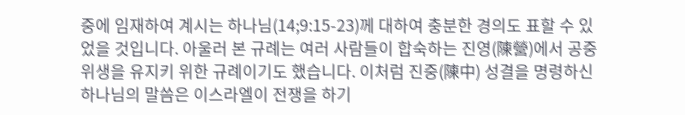중에 임재하여 계시는 하나님(14;9:15-23)께 대하여 충분한 경의도 표할 수 있었을 것입니다. 아울러 본 규례는 여러 사람들이 합숙하는 진영(陳營)에서 공중위생을 유지키 위한 규례이기도 했습니다. 이처럼 진중(陳中) 성결을 명령하신 하나님의 말씀은 이스라엘이 전쟁을 하기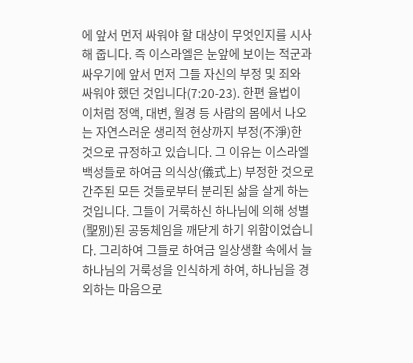에 앞서 먼저 싸워야 할 대상이 무엇인지를 시사해 줍니다. 즉 이스라엘은 눈앞에 보이는 적군과 싸우기에 앞서 먼저 그들 자신의 부정 및 죄와 싸워야 했던 것입니다(7:20-23). 한편 율법이 이처럼 정액, 대변, 월경 등 사람의 몸에서 나오는 자연스러운 생리적 현상까지 부정(不淨)한 것으로 규정하고 있습니다. 그 이유는 이스라엘 백성들로 하여금 의식상(儀式上) 부정한 것으로 간주된 모든 것들로부터 분리된 삶을 살게 하는 것입니다. 그들이 거룩하신 하나님에 의해 성별(聖別)된 공동체임을 깨닫게 하기 위함이었습니다. 그리하여 그들로 하여금 일상생활 속에서 늘 하나님의 거룩성을 인식하게 하여, 하나님을 경외하는 마음으로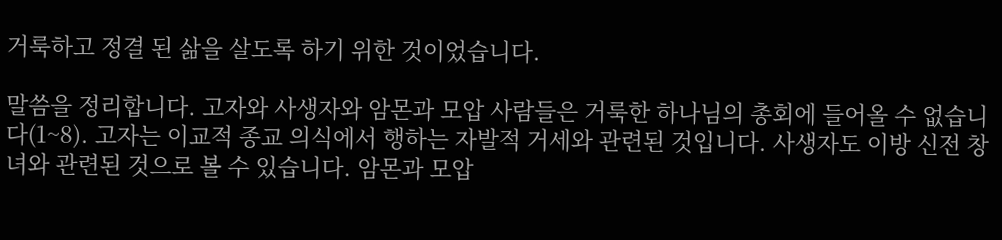거룩하고 정결 된 삶을 살도록 하기 위한 것이었습니다.

말씀을 정리합니다. 고자와 사생자와 암몬과 모압 사람들은 거룩한 하나님의 총회에 들어올 수 없습니다(1~8). 고자는 이교적 종교 의식에서 행하는 자발적 거세와 관련된 것입니다. 사생자도 이방 신전 창녀와 관련된 것으로 볼 수 있습니다. 암몬과 모압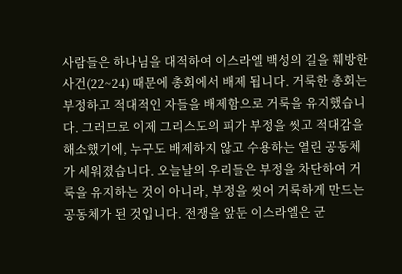사람들은 하나님을 대적하여 이스라엘 백성의 길을 훼방한 사건(22~24) 때문에 총회에서 배제 됩니다. 거룩한 총회는 부정하고 적대적인 자들을 배제함으로 거룩을 유지했습니다. 그러므로 이제 그리스도의 피가 부정을 씻고 적대감을 해소했기에, 누구도 배제하지 않고 수용하는 열린 공동체가 세워졌습니다. 오늘날의 우리들은 부정을 차단하여 거룩을 유지하는 것이 아니라, 부정을 씻어 거룩하게 만드는 공동체가 된 것입니다. 전쟁을 앞둔 이스라엘은 군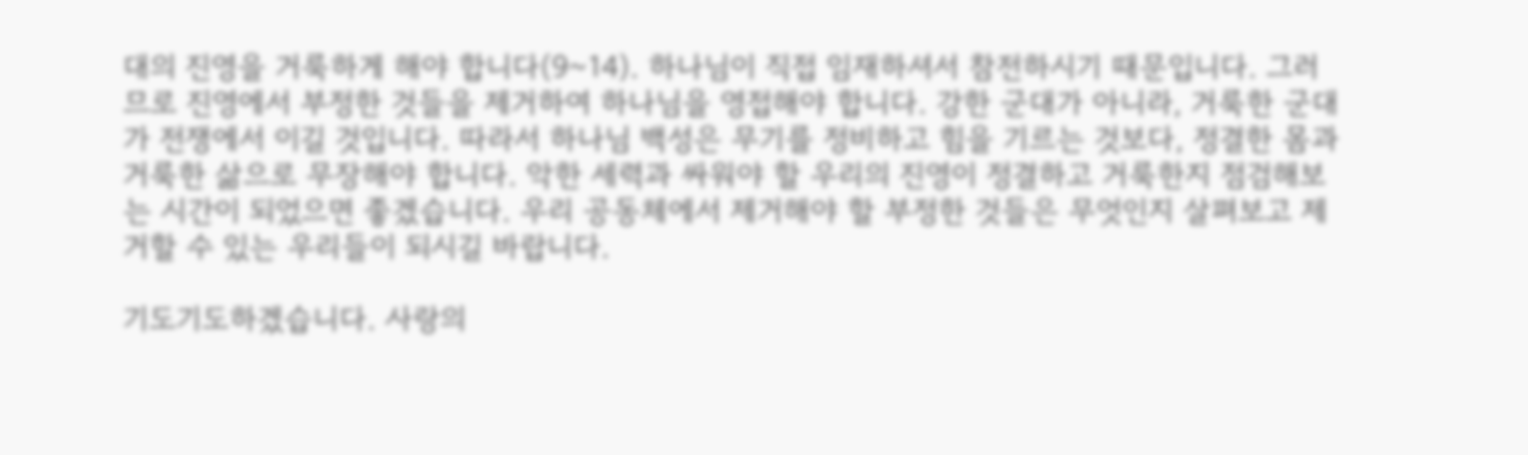대의 진영을 거룩하게 해야 합니다(9~14). 하나님이 직접 임재하셔서 참전하시기 때문입니다. 그러므로 진영에서 부정한 것들을 제거하여 하나님을 영접해야 합니다. 강한 군대가 아니라, 거룩한 군대가 전쟁에서 이길 것입니다. 따라서 하나님 백성은 무기를 정비하고 힘을 기르는 것보다, 정결한 몸과 거룩한 삶으로 무장해야 합니다. 악한 세력과 싸워야 할 우리의 진영이 정결하고 거룩한지 점검해보는 시간이 되었으면 좋겠습니다. 우리 공동체에서 제거해야 할 부정한 것들은 무엇인지 살펴보고 제거할 수 있는 우리들이 되시길 바랍니다.

기도기도하겠습니다. 사랑의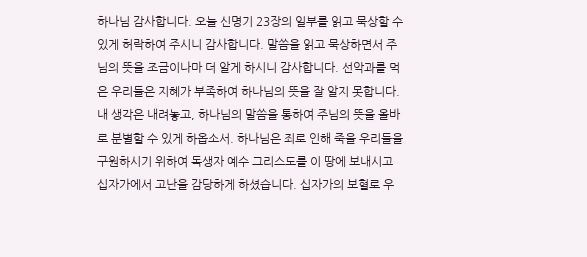하나님 감사합니다. 오늘 신명기 23장의 일부를 읽고 묵상할 수 있게 허락하여 주시니 감사합니다. 말씀을 읽고 묵상하면서 주님의 뜻을 조금이나마 더 알게 하시니 감사합니다. 선악과를 먹은 우리들은 지혜가 부족하여 하나님의 뜻을 잘 알지 못합니다. 내 생각은 내려놓고, 하나님의 말씀을 통하여 주님의 뜻을 올바로 분별할 수 있게 하옵소서. 하나님은 죄로 인해 죽을 우리들을 구원하시기 위하여 독생자 예수 그리스도를 이 땅에 보내시고 십자가에서 고난을 감당하게 하셨습니다. 십자가의 보혈로 우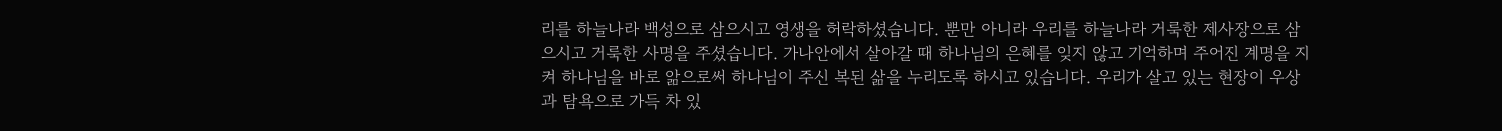리를 하늘나라 백성으로 삼으시고 영생을 허락하셨습니다. 뿐만 아니라 우리를 하늘나라 거룩한 제사장으로 삼으시고 거룩한 사명을 주셨습니다. 가나안에서 살아갈 때 하나님의 은혜를 잊지 않고 기억하며 주어진 계명을 지켜 하나님을 바로 앎으로써 하나님이 주신 복된 삶을 누리도록 하시고 있습니다. 우리가 살고 있는 현장이 우상과 탐욕으로 가득 차 있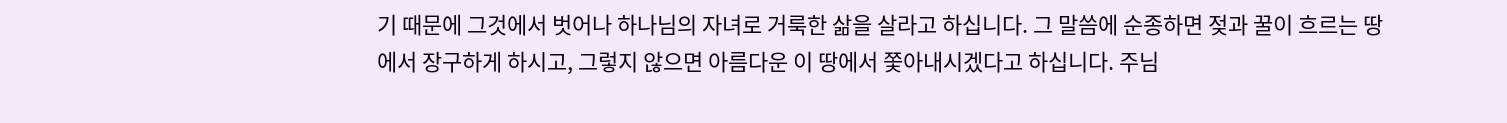기 때문에 그것에서 벗어나 하나님의 자녀로 거룩한 삶을 살라고 하십니다. 그 말씀에 순종하면 젖과 꿀이 흐르는 땅에서 장구하게 하시고, 그렇지 않으면 아름다운 이 땅에서 쫓아내시겠다고 하십니다. 주님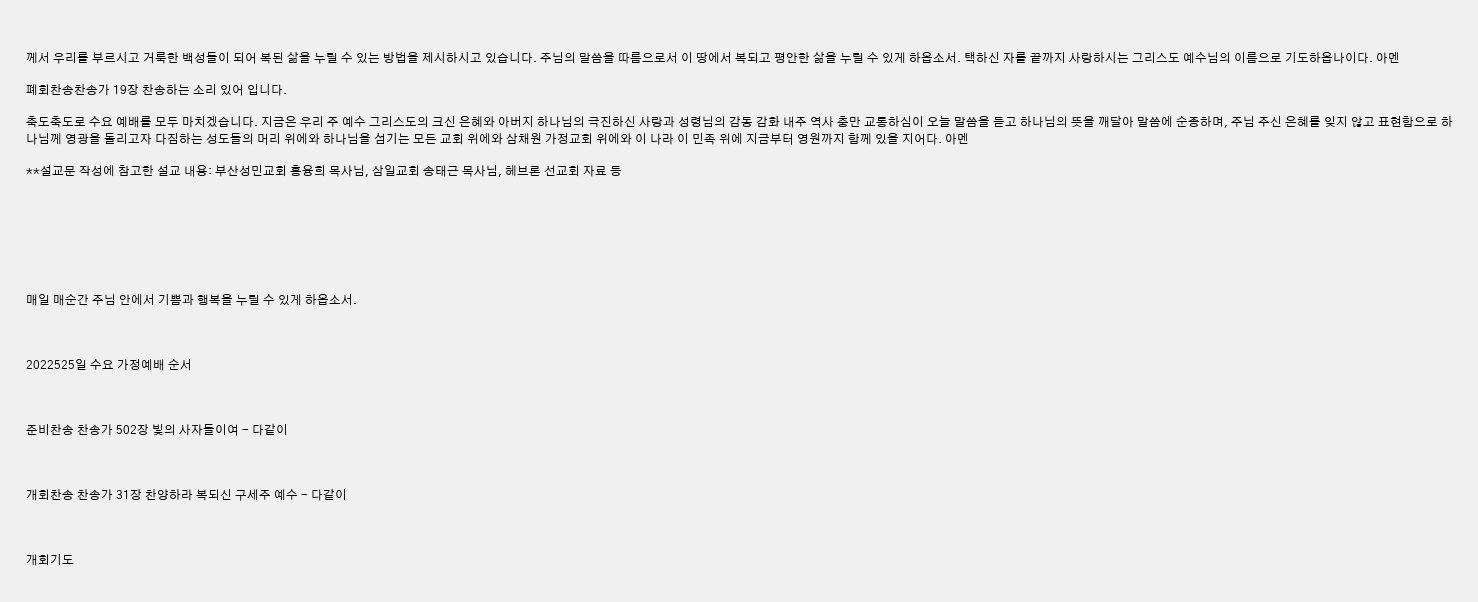께서 우리를 부르시고 거룩한 백성들이 되어 복된 삶을 누릴 수 있는 방법을 제시하시고 있습니다. 주님의 말씀을 따름으로서 이 땅에서 복되고 평안한 삶을 누릴 수 있게 하옵소서. 택하신 자를 끝까지 사랑하시는 그리스도 예수님의 이름으로 기도하옵나이다. 아멘

폐회찬송찬송가 19장 찬송하는 소리 있어 입니다.

축도축도로 수요 예배를 모두 마치겠습니다. 지금은 우리 주 예수 그리스도의 크신 은혜와 아버지 하나님의 극진하신 사랑과 성령님의 감동 감화 내주 역사 충만 교통하심이 오늘 말씀을 듣고 하나님의 뜻을 깨달아 말씀에 순종하며, 주님 주신 은혜를 잊지 않고 표현함으로 하나님께 영광을 돌리고자 다짐하는 성도들의 머리 위에와 하나님을 섬기는 모든 교회 위에와 삼채원 가정교회 위에와 이 나라 이 민족 위에 지금부터 영원까지 함께 있을 지어다. 아멘

**설교문 작성에 참고한 설교 내용: 부산성민교회 홍융희 목사님, 삼일교회 송태근 목사님, 헤브론 선교회 자료 등







매일 매순간 주님 안에서 기쁨과 행복을 누릴 수 있게 하옵소서.



2022525일 수요 가정예배 순서



준비찬송 찬송가 502장 빛의 사자들이여 - 다같이



개회찬송 찬송가 31장 찬양하라 복되신 구세주 예수 - 다같이



개회기도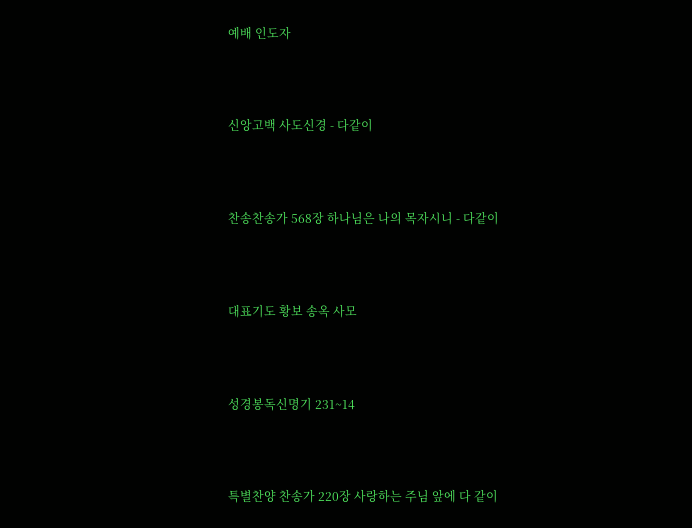예배 인도자



신앙고백 사도신경 - 다같이



찬송찬송가 568장 하나님은 나의 목자시니 - 다같이



대표기도 황보 송옥 사모



성경봉독신명기 231~14



특별찬양 찬송가 220장 사랑하는 주님 앞에 다 같이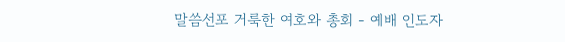말씀선포 거룩한 여호와 총회 - 예배 인도자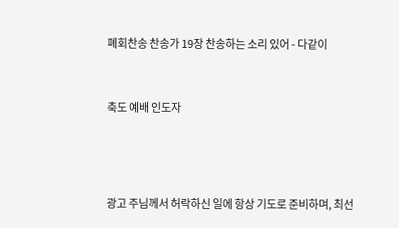폐회찬송 찬송가 19장 찬송하는 소리 있어 - 다같이



축도 예배 인도자





광고 주님께서 허락하신 일에 항상 기도로 준비하며, 최선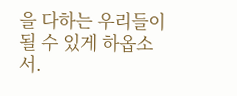을 다하는 우리들이 될 수 있게 하옵소서.